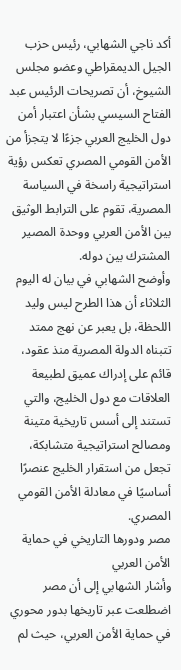أكد ناجي الشهابي، رئيس حزب الجيل الديمقراطي وعضو مجلس الشيوخ، أن تصريحات الرئيس عبد الفتاح السيسي بشأن اعتبار أمن دول الخليج العربي جزءًا لا يتجزأ من الأمن القومي المصري تعكس رؤية استراتيجية راسخة في السياسة المصرية، تقوم على الترابط الوثيق بين الأمن العربي ووحدة المصير المشترك بين دوله.
وأوضح الشهابي في بيان له اليوم الثلاثاء أن هذا الطرح ليس وليد اللحظة، بل يعبر عن نهج ممتد تتبناه الدولة المصرية منذ عقود، قائم على إدراك عميق لطبيعة العلاقات مع دول الخليج، والتي تستند إلى أسس تاريخية متينة ومصالح استراتيجية متشابكة، تجعل من استقرار الخليج عنصرًا أساسيًا في معادلة الأمن القومي المصري.
مصر ودورها التاريخي في حماية الأمن العربي
وأشار الشهابي إلى أن مصر اضطلعت عبر تاريخها بدور محوري في حماية الأمن العربي، حيث لم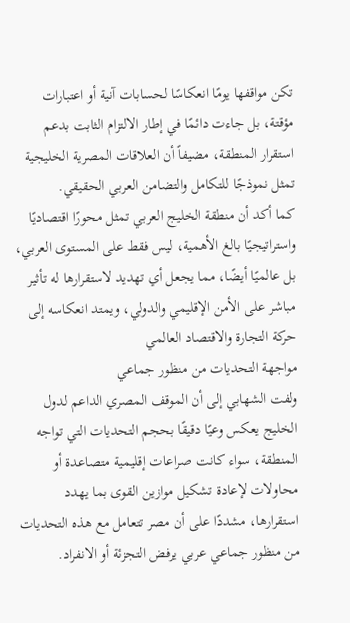تكن مواقفها يومًا انعكاسًا لحسابات آنية أو اعتبارات مؤقتة، بل جاءت دائمًا في إطار الالتزام الثابت بدعم استقرار المنطقة، مضيفاً أن العلاقات المصرية الخليجية تمثل نموذجًا للتكامل والتضامن العربي الحقيقي.
كما أكد أن منطقة الخليج العربي تمثل محورًا اقتصاديًا واستراتيجيًا بالغ الأهمية، ليس فقط على المستوى العربي، بل عالميًا أيضًا، مما يجعل أي تهديد لاستقرارها له تأثير مباشر على الأمن الإقليمي والدولي، ويمتد انعكاسه إلى حركة التجارة والاقتصاد العالمي
مواجهة التحديات من منظور جماعي
ولفت الشهابي إلى أن الموقف المصري الداعم لدول الخليج يعكس وعيًا دقيقًا بحجم التحديات التي تواجه المنطقة، سواء كانت صراعات إقليمية متصاعدة أو محاولات لإعادة تشكيل موازين القوى بما يهدد استقرارها، مشددًا على أن مصر تتعامل مع هذه التحديات من منظور جماعي عربي يرفض التجزئة أو الانفراد.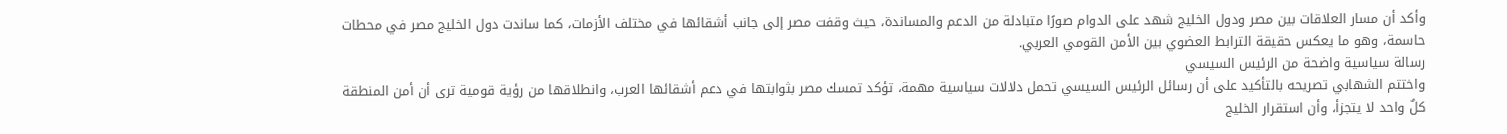وأكد أن مسار العلاقات بين مصر ودول الخليج شهد على الدوام صورًا متبادلة من الدعم والمساندة، حيث وقفت مصر إلى جانب أشقائها في مختلف الأزمات، كما ساندت دول الخليج مصر في محطات حاسمة، وهو ما يعكس حقيقة الترابط العضوي بين الأمن القومي العربي.
رسالة سياسية واضحة من الرئيس السيسي
واختتم الشهابي تصريحه بالتأكيد على أن رسائل الرئيس السيسي تحمل دلالات سياسية مهمة، تؤكد تمسك مصر بثوابتها في دعم أشقائها العرب، وانطلاقها من رؤية قومية ترى أن أمن المنطقة كلٌ واحد لا يتجزأ، وأن استقرار الخليج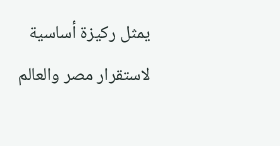يمثل ركيزة أساسية لاستقرار مصر والعالم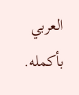العربي بأكمله.